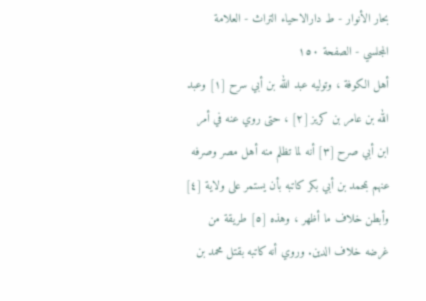بحار الأنوار - ط دارالاحیاء التراث - العلامة المجلسي - الصفحة ١٥٠
أهل الكوفة ، وتوليه عبد الله بن أبي سرح [١] وعبد الله بن عامر بن كريز [٢] ، حتى روي عنه في أمر ابن أبي صرح [٣] أنه لما تظلم منه أهل مصر وصرفه عنهم بمحمد بن أبي بكر كاتبه بأن يستمر على ولاية [٤] وأبطن خلاف ما أظهر ، وهذه [٥] طريقة من غرضه خلاف الدين. وروي أنه كاتبه بقتل محمد بن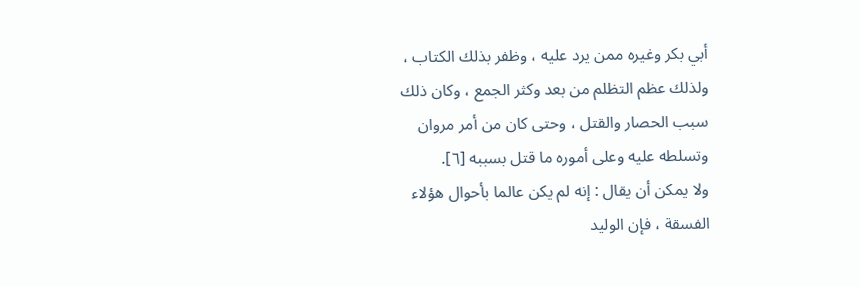أبي بكر وغيره ممن يرد عليه ، وظفر بذلك الكتاب ، ولذلك عظم التظلم من بعد وكثر الجمع ، وكان ذلك سبب الحصار والقتل ، وحتى كان من أمر مروان وتسلطه عليه وعلى أموره ما قتل بسببه [٦].
ولا يمكن أن يقال : إنه لم يكن عالما بأحوال هؤلاء الفسقة ، فإن الوليد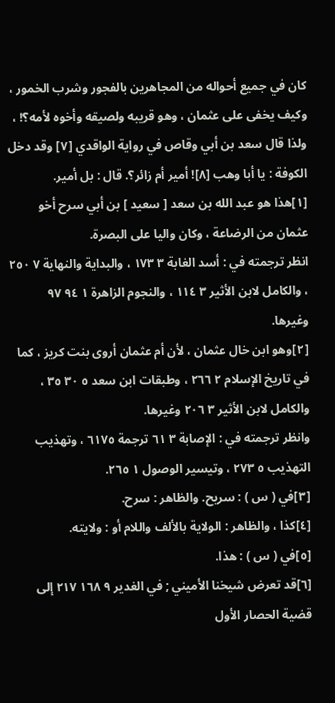كان في جميع أحواله من المجاهرين بالفجور وشرب الخمور ، وكيف يخفى على عثمان ، وهو قريبه ولصيقه وأخوه لأمه؟! ، ولذا قال سعد بن أبي وقاص في رواية الواقدي [٧] وقد دخل الكوفة : يا أبا وهب [٨]! أمير أم زائر؟. قال : بل أمير.
[١]هذا هو عبد الله بن سعد [ سعيد ] بن أبي سرح أخو عثمان من الرضاعة ، وكان واليا على البصرة.
انظر ترجمته في : أسد الغابة ٣ ١٧٣ ، والبداية والنهاية ٧ ٢٥٠ ، والكامل لابن الأثير ٣ ١١٤ ، والنجوم الزاهرة ١ ٩٤ ٩٧ وغيرها.
[٢]وهو ابن خال عثمان ، لأن أم عثمان أروى بنت كريز ، كما في تاريخ الإسلام ٢ ٢٦٦ ، وطبقات ابن سعد ٥ ٣٠ ٣٥ ، والكامل لابن الأثير ٣ ٢٠٦ وغيرها.
وانظر ترجمته في : الإصابة ٣ ٦١ ترجمة ٦١٧٥ ، وتهذيب التهذيب ٥ ٢٧٣ ، وتيسير الوصول ١ ٢٦٥.
[٣]في ( س ) : سريح. والظاهر : سرح.
[٤]كذا ، والظاهر : الولاية بالألف واللام أو : ولايته.
[٥]في ( س ) : هذا.
[٦]قد تعرض شيخنا الأميني ; في الغدير ٩ ١٦٨ ٢١٧ إلى قضية الحصار الأول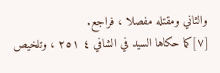والثاني ومقتله مفصلا ، فراجع.
[٧]كما حكاها السيد في الشافي ٤ ٢٥١ ، وتلخيص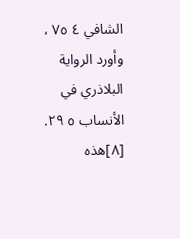الشافي ٤ ٧٥ ، وأورد الرواية البلاذري في الأنساب ٥ ٢٩.
[٨]هذه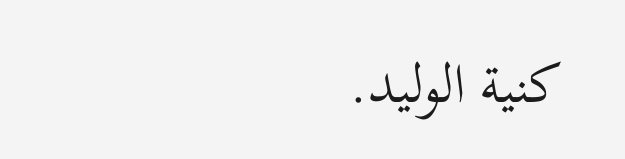كنية الوليد.